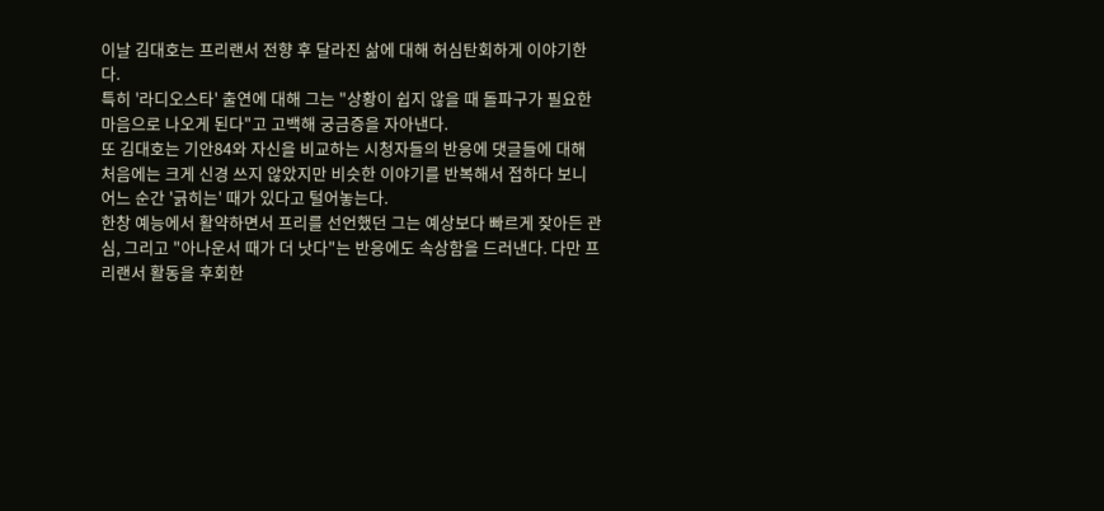이날 김대호는 프리랜서 전향 후 달라진 삶에 대해 허심탄회하게 이야기한다.
특히 '라디오스타' 출연에 대해 그는 "상황이 쉽지 않을 때 돌파구가 필요한 마음으로 나오게 된다"고 고백해 궁금증을 자아낸다.
또 김대호는 기안84와 자신을 비교하는 시청자들의 반응에 댓글들에 대해 처음에는 크게 신경 쓰지 않았지만 비슷한 이야기를 반복해서 접하다 보니 어느 순간 '긁히는' 때가 있다고 털어놓는다.
한창 예능에서 활약하면서 프리를 선언했던 그는 예상보다 빠르게 잦아든 관심, 그리고 "아나운서 때가 더 낫다"는 반응에도 속상함을 드러낸다. 다만 프리랜서 활동을 후회한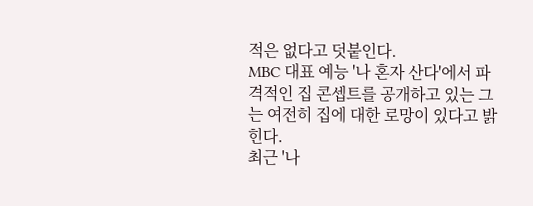적은 없다고 덧붙인다.
MBC 대표 예능 '나 혼자 산다'에서 파격적인 집 콘셉트를 공개하고 있는 그는 여전히 집에 대한 로망이 있다고 밝힌다.
최근 '나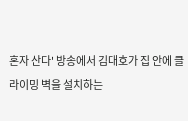혼자 산다' 방송에서 김대호가 집 안에 클라이밍 벽을 설치하는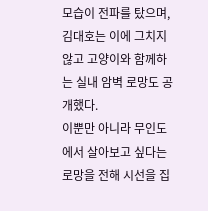모습이 전파를 탔으며, 김대호는 이에 그치지 않고 고양이와 함께하는 실내 암벽 로망도 공개했다.
이뿐만 아니라 무인도에서 살아보고 싶다는 로망을 전해 시선을 집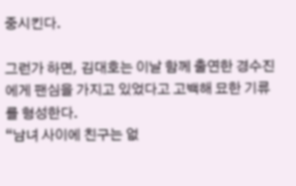중시킨다.

그런가 하면, 김대호는 이날 함께 출연한 경수진에게 팬심을 가지고 있었다고 고백해 묘한 기류를 형성한다.
“남녀 사이에 친구는 없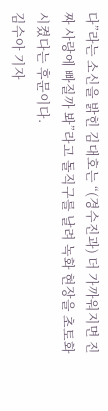다”라는 소신을 밝힌 김대호는 “(경수진과) 더 가까워지면 진짜 사랑에 빠질까 봐”라고 돌직구를 날려 녹화 현장을 초토화시켰다는 후문이다.
김수아 기자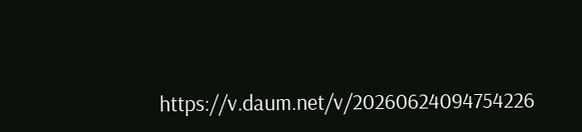https://v.daum.net/v/20260624094754226